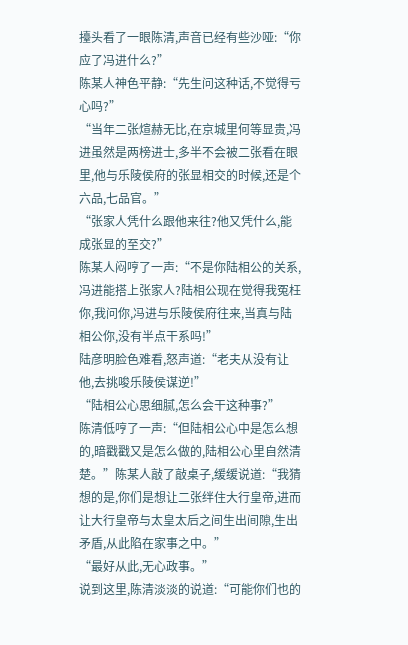擡头看了一眼陈清,声音已经有些沙哑:“你应了冯进什么?”
陈某人神色平静:“先生问这种话,不觉得亏心吗?”
“当年二张煊赫无比,在京城里何等显贵,冯进虽然是两榜进士,多半不会被二张看在眼里,他与乐陵侯府的张显相交的时候,还是个六品,七品官。”
“张家人凭什么跟他来往?他又凭什么,能成张显的至交?”
陈某人闷哼了一声:“不是你陆相公的关系,冯进能搭上张家人?陆相公现在觉得我冤枉你,我问你,冯进与乐陵侯府往来,当真与陆相公你,没有半点干系吗!”
陆彦明脸色难看,怒声道:“老夫从没有让他,去挑唆乐陵侯谋逆!”
“陆相公心思细腻,怎么会干这种事?”
陈清低哼了一声:“但陆相公心中是怎么想的,暗戳戳又是怎么做的,陆相公心里自然清楚。”陈某人敲了敲桌子,缓缓说道:“我猜想的是,你们是想让二张绊住大行皇帝,进而让大行皇帝与太皇太后之间生出间隙,生出矛盾,从此陷在家事之中。”
“最好从此,无心政事。”
说到这里,陈清淡淡的说道:“可能你们也的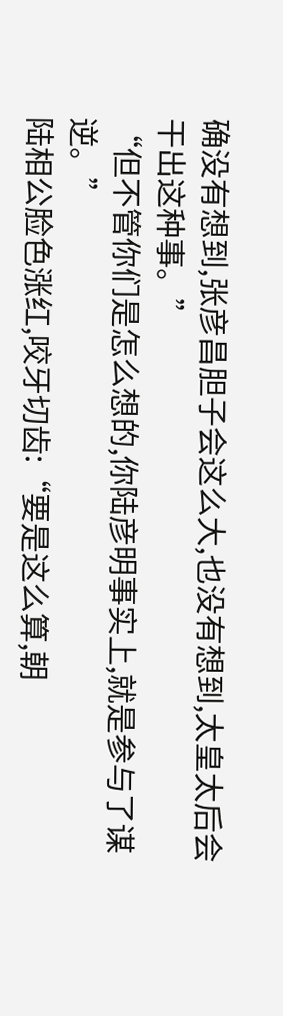确没有想到,张彦昌胆子会这么大,也没有想到,太皇太后会干出这种事。”
“但不管你们是怎么想的,你陆彦明事实上,就是参与了谋逆。”
陆相公脸色涨红,咬牙切齿:“要是这么算,朝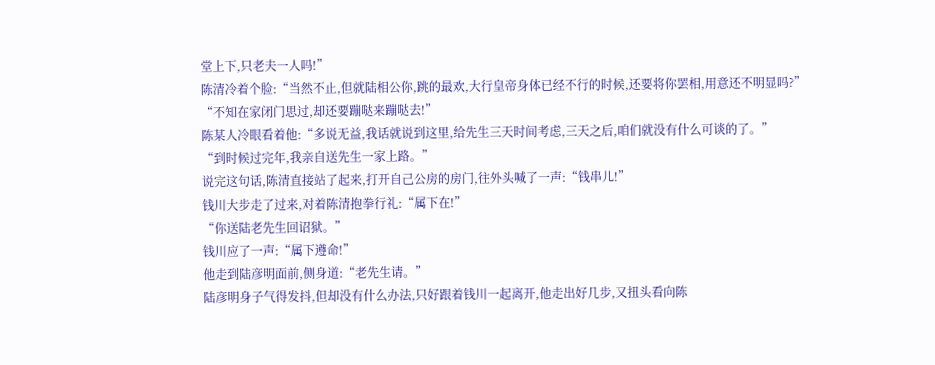堂上下,只老夫一人吗!”
陈清冷着个脸:“当然不止,但就陆相公你,跳的最欢,大行皇帝身体已经不行的时候,还要将你罢相,用意还不明显吗?”
“不知在家闭门思过,却还要蹦哒来蹦哒去!”
陈某人冷眼看着他:“多说无益,我话就说到这里,给先生三天时间考虑,三天之后,咱们就没有什么可谈的了。”
“到时候过完年,我亲自送先生一家上路。”
说完这句话,陈清直接站了起来,打开自己公房的房门,往外头喊了一声:“钱串儿!”
钱川大步走了过来,对着陈清抱拳行礼:“属下在!”
“你送陆老先生回诏狱。”
钱川应了一声:“属下遵命!”
他走到陆彦明面前,侧身道:“老先生请。”
陆彦明身子气得发抖,但却没有什么办法,只好跟着钱川一起离开,他走出好几步,又扭头看向陈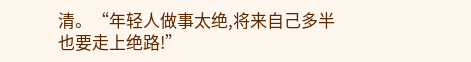清。“年轻人做事太绝,将来自己多半也要走上绝路!”